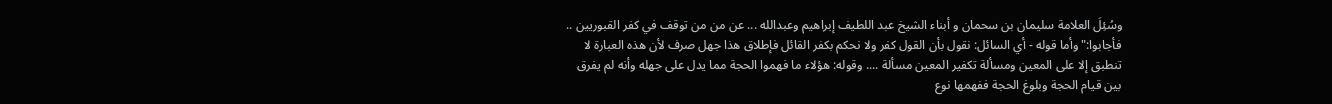وسُئِلَ العلامة سليمان بن سحمان و أبناء الشيخ عبد اللطيف إبراهيم وعبدالله ... عن من من توقف في كفر القبوريين .. فأجابوا:"وأما قوله - أي السائل: نقول بأن القول كفر ولا نحكم بكفر القائل فإطلاق هذا جهل صرف لأن هذه العبارة لا تنطبق إلا على المعين ومسألة تكفير المعين مسألة .... وقوله: هؤلاء ما فهموا الحجة مما يدل على جهله وأنه لم يفرق بين قيام الحجة وبلوغ الحجة ففهمها نوع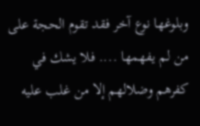وبلوغها نوع آخر فقد تقوم الحجة على من لم يفهمها .... فلا يشك في كفرهم وضلالهم إلا من غلب عليه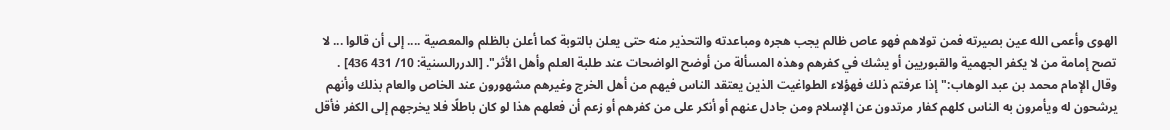الهوى وأعمى الله عين بصيرته فمن تولاهم فهو عاص ظالم يجب هجره ومباعدته والتحذير منه حتى يعلن بالتوبة كما أعلن بالظلم والمعصية .... إلى أن قالوا ... لا تصح إمامة من لا يكفر الجهمية والقبوريين أو يشك في كفرهم وهذه المسألة من أوضح الواضحات عند طلبة العلم وأهل الأثر". [الدررالسنية: 10/ 431 436] .
وقال الإمام محمد بن عبد الوهاب:"إذا عرفتم ذلك فهؤلاء الطواغيت الذين يعتقد الناس فيهم من أهل الخرج وغيرهم مشهورون عند الخاص والعام بذلك وأنهم يرشحون له ويأمرون به الناس كلهم كفار مرتدون عن الإسلام ومن جادل عنهم أو أنكر على من كفرهم أو زعم أن فعلهم هذا لو كان باطلًا فلا يخرجهم إلى الكفر فأقل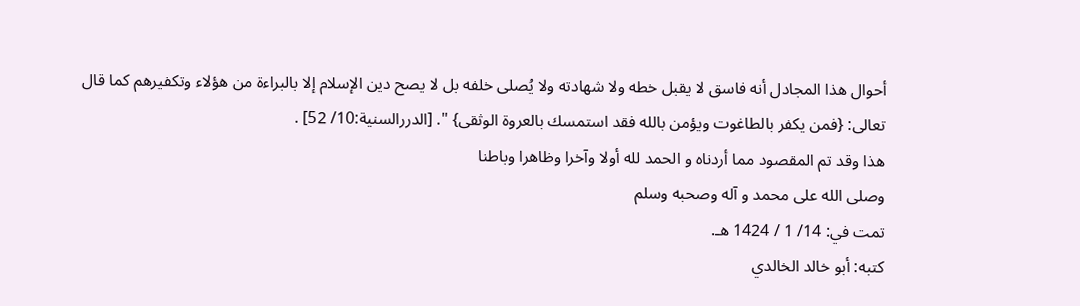أحوال هذا المجادل أنه فاسق لا يقبل خطه ولا شهادته ولا يُصلى خلفه بل لا يصح دين الإسلام إلا بالبراءة من هؤلاء وتكفيرهم كما قال تعالى: {فمن يكفر بالطاغوت ويؤمن بالله فقد استمسك بالعروة الوثقى} ". [الدررالسنية:10/ 52] .
هذا وقد تم المقصود مما أردناه و الحمد لله أولا وآخرا وظاهرا وباطنا
وصلى الله على محمد و آله وصحبه وسلم
تمت في: 14/ 1 / 1424 هـ.
كتبه: أبو خالد الخالدي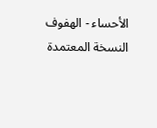الأحساء - الهفوف
النسخة المعتمدة